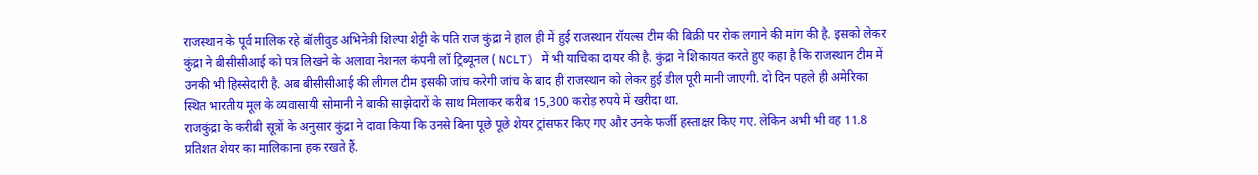राजस्थान के पूर्व मालिक रहे बॉलीवुड अभिनेत्री शिल्पा शेट्टी के पति राज कुंद्रा ने हाल ही में हुई राजस्थान रॉयल्स टीम की बिक्री पर रोक लगाने की मांग की है. इसको लेकर कुंद्रा ने बीसीसीआई को पत्र लिखने के अलावा नेशनल कंपनी लॉ ट्रिब्यूनल ( NCLT) में भी याचिका दायर की है. कुंद्रा ने शिकायत करते हुए कहा है कि राजस्थान टीम में उनकी भी हिस्सेदारी है. अब बीसीसीआई की लीगल टीम इसकी जांच करेगी जांच के बाद ही राजस्थान को लेकर हुई डील पूरी मानी जाएगी. दो दिन पहले ही अमेरिका स्थित भारतीय मूल के व्यवासायी सोमानी ने बाकी साझेदारों के साथ मिलाकर करीब 15,300 करोड़ रुपये में खरीदा था.
राजकुंद्रा के करीबी सूत्रों के अनुसार कुंद्रा ने दावा किया कि उनसे बिना पूछे पूछे शेयर ट्रांसफर किए गए और उनके फर्जी हस्ताक्षर किए गए. लेकिन अभी भी वह 11.8 प्रतिशत शेयर का मालिकाना हक रखते हैं.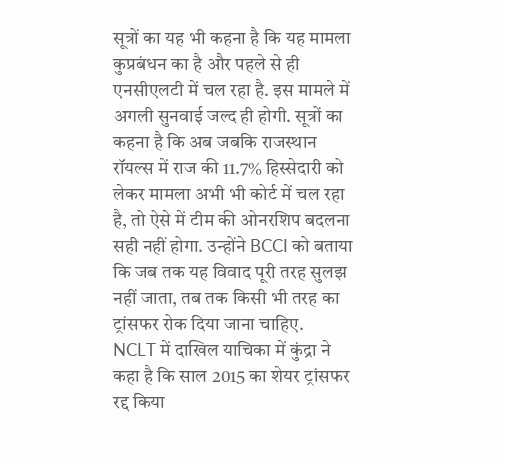सूत्रों का यह भी कहना है कि यह मामला कुप्रबंधन का है और पहले से ही एनसीएलटी में चल रहा है. इस मामले में अगली सुनवाई जल्द ही होगी. सूत्रों का कहना है कि अब जबकि राजस्थान रॉयल्स में राज की 11.7% हिस्सेदारी को लेकर मामला अभी भी कोर्ट में चल रहा है, तो ऐसे में टीम की ओनरशिप बदलना सही नहीं होगा. उन्होंने BCCI को बताया कि जब तक यह विवाद पूरी तरह सुलझ नहीं जाता, तब तक किसी भी तरह का ट्रांसफर रोक दिया जाना चाहिए.
NCLT में दाखिल याचिका में कुंद्रा ने कहा है कि साल 2015 का शेयर ट्रांसफर रद्द किया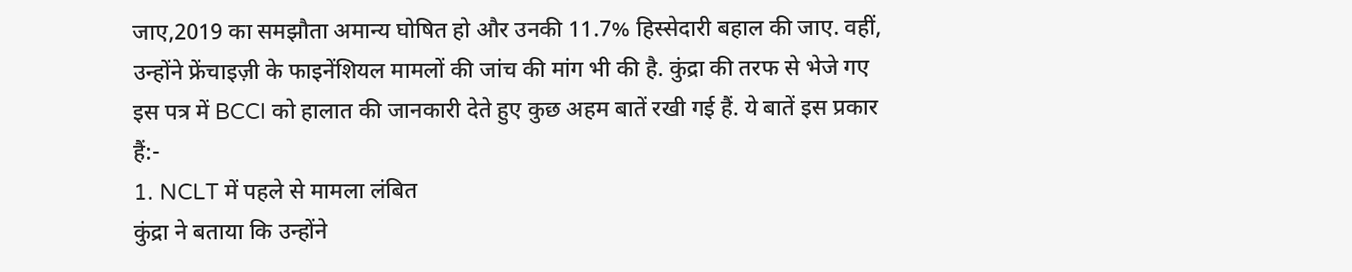जाए,2019 का समझौता अमान्य घोषित हो और उनकी 11.7% हिस्सेदारी बहाल की जाए. वहीं, उन्होंने फ्रेंचाइज़ी के फाइनेंशियल मामलों की जांच की मांग भी की है. कुंद्रा की तरफ से भेजे गए इस पत्र में BCCI को हालात की जानकारी देते हुए कुछ अहम बातें रखी गई हैं. ये बातें इस प्रकार हैं:-
1. NCLT में पहले से मामला लंबित
कुंद्रा ने बताया कि उन्होंने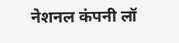नेशनल कंपनी लॉ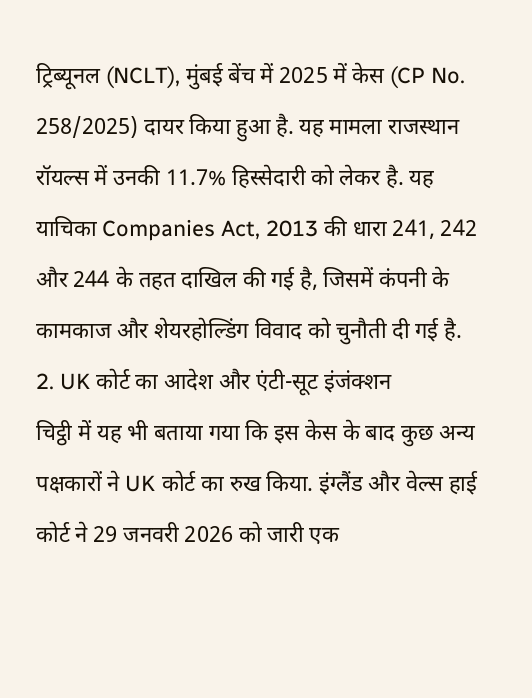ट्रिब्यूनल (NCLT), मुंबई बेंच में 2025 में केस (CP No. 258/2025) दायर किया हुआ है. यह मामला राजस्थान रॉयल्स में उनकी 11.7% हिस्सेदारी को लेकर है. यह याचिका Companies Act, 2013 की धारा 241, 242 और 244 के तहत दाखिल की गई है, जिसमें कंपनी के कामकाज और शेयरहोल्डिंग विवाद को चुनौती दी गई है.
2. UK कोर्ट का आदेश और एंटी-सूट इंजंक्शन
चिट्ठी में यह भी बताया गया कि इस केस के बाद कुछ अन्य पक्षकारों ने UK कोर्ट का रुख किया. इंग्लैंड और वेल्स हाई कोर्ट ने 29 जनवरी 2026 को जारी एक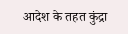आदेश के तहत कुंद्रा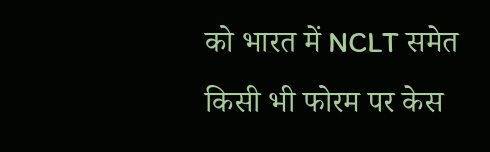को भारत में NCLT समेत किसी भी फोरम पर केस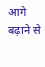आगे बढ़ाने से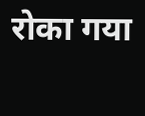रोका गया